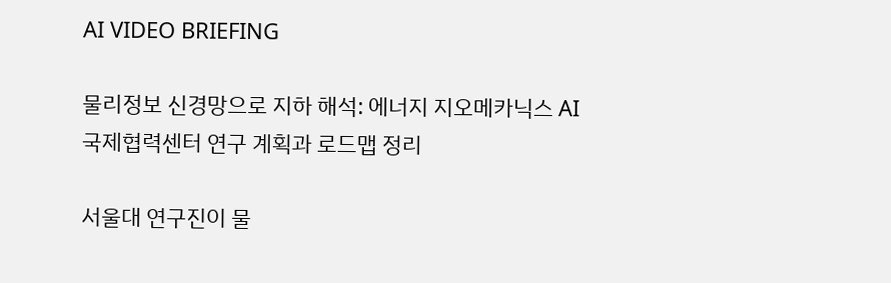AI VIDEO BRIEFING

물리정보 신경망으로 지하 해석: 에너지 지오메카닉스 AI 국제협력센터 연구 계획과 로드맵 정리

서울대 연구진이 물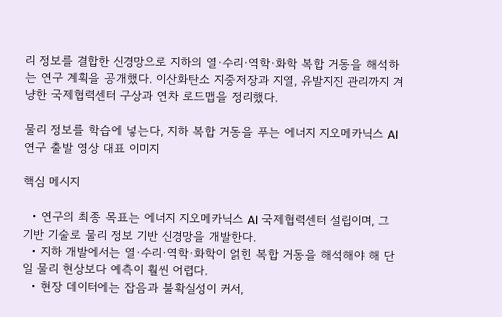리 정보를 결합한 신경망으로 지하의 열·수리·역학·화학 복합 거동을 해석하는 연구 계획을 공개했다. 이산화탄소 지중저장과 지열, 유발지진 관리까지 겨냥한 국제협력센터 구상과 연차 로드맵을 정리했다.

물리 정보를 학습에 넣는다, 지하 복합 거동을 푸는 에너지 지오메카닉스 AI 연구 출발 영상 대표 이미지

핵심 메시지

  • 연구의 최종 목표는 에너지 지오메카닉스 AI 국제협력센터 설립이며, 그 기반 기술로 물리 정보 기반 신경망을 개발한다.
  • 지하 개발에서는 열·수리·역학·화학이 얽힌 복합 거동을 해석해야 해 단일 물리 현상보다 예측이 훨씬 어렵다.
  • 현장 데이터에는 잡음과 불확실성이 커서,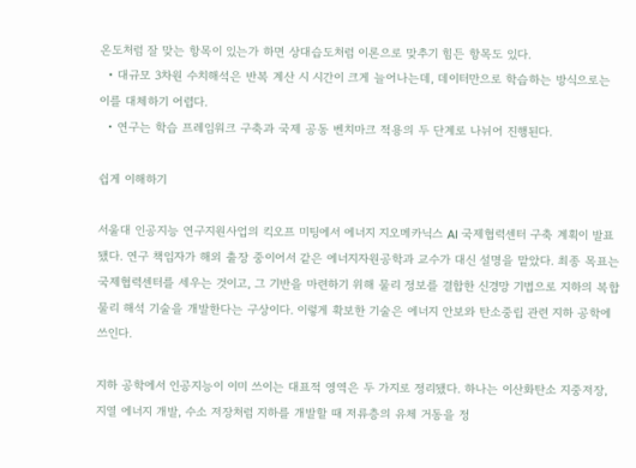온도처럼 잘 맞는 항목이 있는가 하면 상대습도처럼 이론으로 맞추기 힘든 항목도 있다.
  • 대규모 3차원 수치해석은 반복 계산 시 시간이 크게 늘어나는데, 데이터만으로 학습하는 방식으로는 이를 대체하기 어렵다.
  • 연구는 학습 프레임워크 구축과 국제 공동 벤치마크 적용의 두 단계로 나뉘어 진행된다.

쉽게 이해하기

서울대 인공지능 연구지원사업의 킥오프 미팅에서 에너지 지오메카닉스 AI 국제협력센터 구축 계획이 발표됐다. 연구 책임자가 해외 출장 중이어서 같은 에너지자원공학과 교수가 대신 설명을 맡았다. 최종 목표는 국제협력센터를 세우는 것이고, 그 기반을 마련하기 위해 물리 정보를 결합한 신경망 기법으로 지하의 복합 물리 해석 기술을 개발한다는 구상이다. 이렇게 확보한 기술은 에너지 안보와 탄소중립 관련 지하 공학에 쓰인다.

지하 공학에서 인공지능이 이미 쓰이는 대표적 영역은 두 가지로 정리됐다. 하나는 이산화탄소 지중저장, 지열 에너지 개발, 수소 저장처럼 지하를 개발할 때 저류층의 유체 거동을 정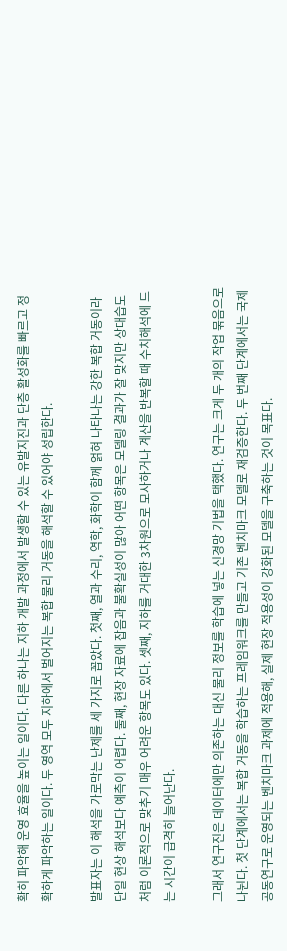확히 파악해 운영 효율을 높이는 일이다. 다른 하나는 지하 개발 과정에서 발생할 수 있는 유발지진과 단층 활성화를 빠르고 정확하게 파악하는 일이다. 두 영역 모두 지하에서 벌어지는 복합 물리 거동을 해석할 수 있어야 성립한다.

발표자는 이 해석을 가로막는 난제를 세 가지로 꼽았다. 첫째, 열과 수리, 역학, 화학이 함께 얽혀 나타나는 강한 복합 거동이라 단일 현상 해석보다 예측이 어렵다. 둘째, 현장 자료에 잡음과 불확실성이 많아 어떤 항목은 모델링 결과가 잘 맞지만 상대습도처럼 이론적으로 맞추기 매우 어려운 항목도 있다. 셋째, 지하를 거대한 3차원으로 모사하거나 계산을 반복할 때 수치해석에 드는 시간이 급격히 늘어난다.

그래서 연구진은 데이터에만 의존하는 대신 물리 정보를 학습에 넣는 신경망 기법을 택했다. 연구는 크게 두 개의 작업 묶음으로 나뉜다. 첫 단계에서는 복합 거동을 학습하는 프레임워크를 만들고 기존 벤치마크 모델로 재검증한다. 두 번째 단계에서는 국제 공동연구로 운영되는 벤치마크 과제에 적용해, 실제 현장 적용성이 강화된 모델을 구축하는 것이 목표다.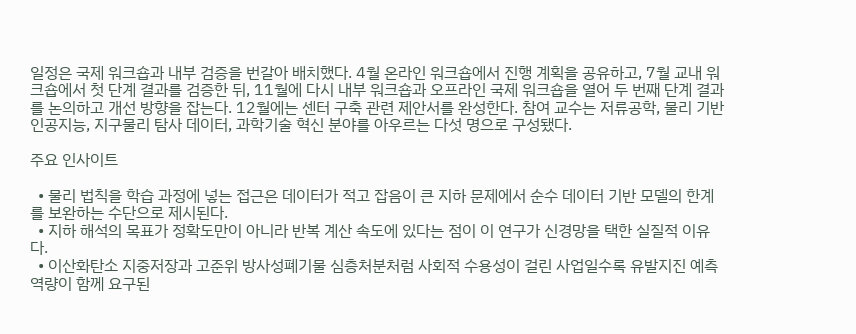일정은 국제 워크숍과 내부 검증을 번갈아 배치했다. 4월 온라인 워크숍에서 진행 계획을 공유하고, 7월 교내 워크숍에서 첫 단계 결과를 검증한 뒤, 11월에 다시 내부 워크숍과 오프라인 국제 워크숍을 열어 두 번째 단계 결과를 논의하고 개선 방향을 잡는다. 12월에는 센터 구축 관련 제안서를 완성한다. 참여 교수는 저류공학, 물리 기반 인공지능, 지구물리 탐사 데이터, 과학기술 혁신 분야를 아우르는 다섯 명으로 구성됐다.

주요 인사이트

  • 물리 법칙을 학습 과정에 넣는 접근은 데이터가 적고 잡음이 큰 지하 문제에서 순수 데이터 기반 모델의 한계를 보완하는 수단으로 제시된다.
  • 지하 해석의 목표가 정확도만이 아니라 반복 계산 속도에 있다는 점이 이 연구가 신경망을 택한 실질적 이유다.
  • 이산화탄소 지중저장과 고준위 방사성폐기물 심층처분처럼 사회적 수용성이 걸린 사업일수록 유발지진 예측 역량이 함께 요구된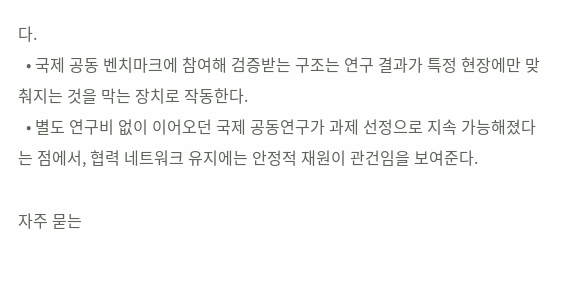다.
  • 국제 공동 벤치마크에 참여해 검증받는 구조는 연구 결과가 특정 현장에만 맞춰지는 것을 막는 장치로 작동한다.
  • 별도 연구비 없이 이어오던 국제 공동연구가 과제 선정으로 지속 가능해졌다는 점에서, 협력 네트워크 유지에는 안정적 재원이 관건임을 보여준다.

자주 묻는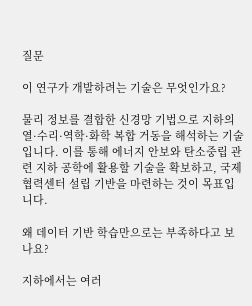질문

이 연구가 개발하려는 기술은 무엇인가요?

물리 정보를 결합한 신경망 기법으로 지하의 열·수리·역학·화학 복합 거동을 해석하는 기술입니다. 이를 통해 에너지 안보와 탄소중립 관련 지하 공학에 활용할 기술을 확보하고, 국제협력센터 설립 기반을 마련하는 것이 목표입니다.

왜 데이터 기반 학습만으로는 부족하다고 보나요?

지하에서는 여러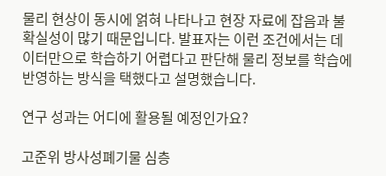물리 현상이 동시에 얽혀 나타나고 현장 자료에 잡음과 불확실성이 많기 때문입니다. 발표자는 이런 조건에서는 데이터만으로 학습하기 어렵다고 판단해 물리 정보를 학습에 반영하는 방식을 택했다고 설명했습니다.

연구 성과는 어디에 활용될 예정인가요?

고준위 방사성폐기물 심층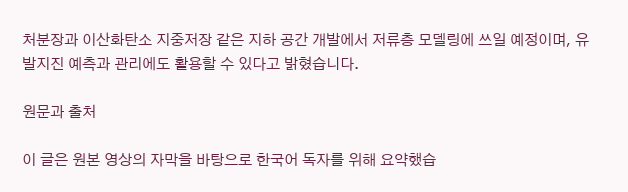처분장과 이산화탄소 지중저장 같은 지하 공간 개발에서 저류층 모델링에 쓰일 예정이며, 유발지진 예측과 관리에도 활용할 수 있다고 밝혔습니다.

원문과 출처

이 글은 원본 영상의 자막을 바탕으로 한국어 독자를 위해 요약했습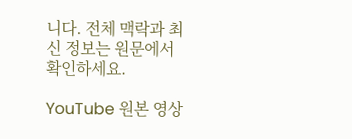니다. 전체 맥락과 최신 정보는 원문에서 확인하세요.

YouTube 원본 영상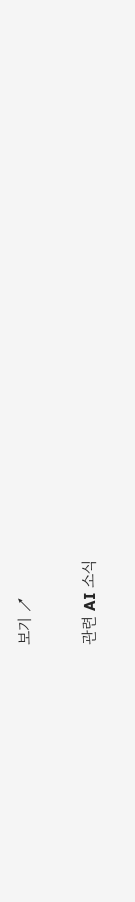보기 ↗

관련 AI 소식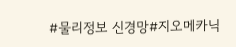#물리정보 신경망#지오메카닉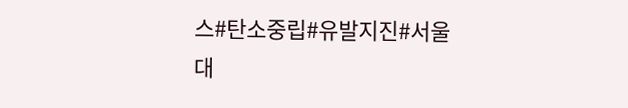스#탄소중립#유발지진#서울대